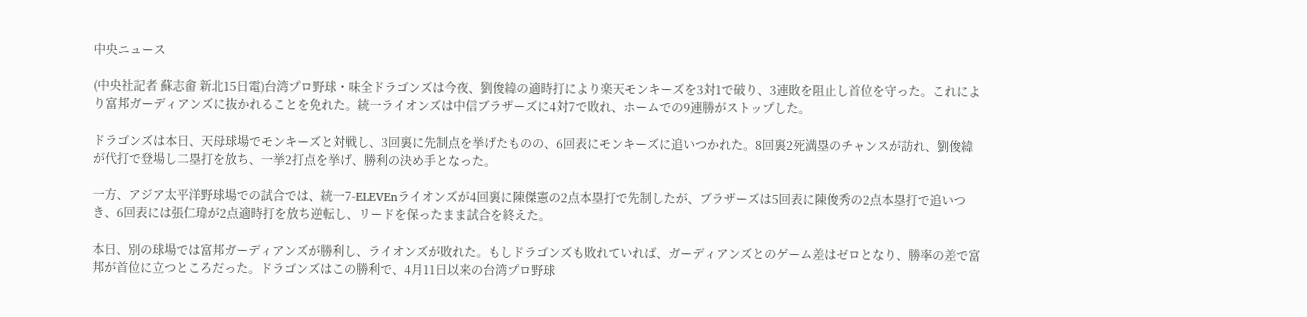中央ニュース

(中央社記者 蘇志畬 新北15日電)台湾プロ野球・味全ドラゴンズは今夜、劉俊緯の適時打により楽天モンキーズを3対1で破り、3連敗を阻止し首位を守った。これにより富邦ガーディアンズに抜かれることを免れた。統一ライオンズは中信ブラザーズに4対7で敗れ、ホームでの9連勝がストップした。

ドラゴンズは本日、天母球場でモンキーズと対戦し、3回裏に先制点を挙げたものの、6回表にモンキーズに追いつかれた。8回裏2死満塁のチャンスが訪れ、劉俊緯が代打で登場し二塁打を放ち、一挙2打点を挙げ、勝利の決め手となった。

一方、アジア太平洋野球場での試合では、統一7-ELEVEnライオンズが4回裏に陳傑憲の2点本塁打で先制したが、ブラザーズは5回表に陳俊秀の2点本塁打で追いつき、6回表には張仁瑋が2点適時打を放ち逆転し、リードを保ったまま試合を終えた。

本日、別の球場では富邦ガーディアンズが勝利し、ライオンズが敗れた。もしドラゴンズも敗れていれば、ガーディアンズとのゲーム差はゼロとなり、勝率の差で富邦が首位に立つところだった。ドラゴンズはこの勝利で、4月11日以来の台湾プロ野球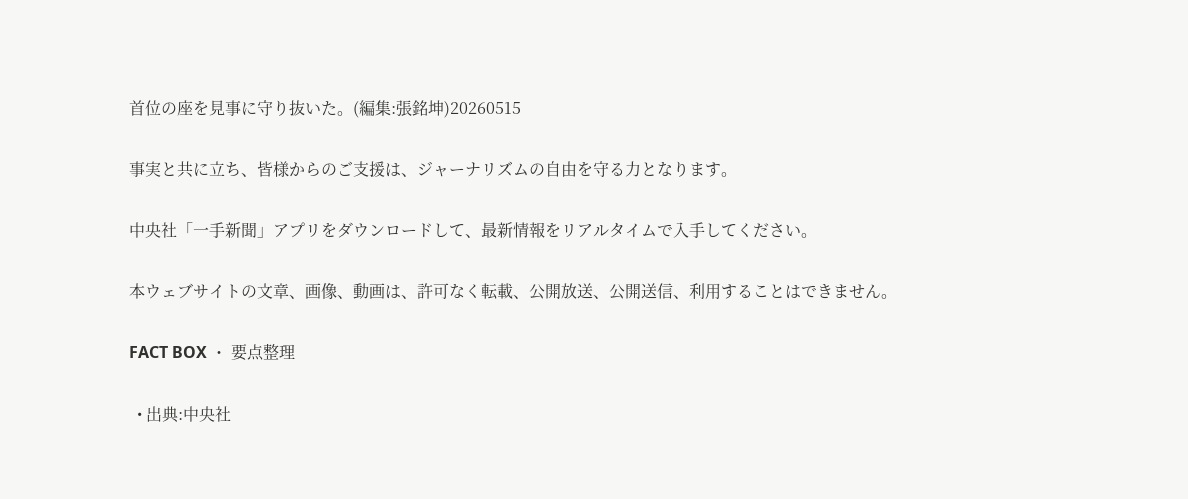首位の座を見事に守り抜いた。(編集:張銘坤)20260515

事実と共に立ち、皆様からのご支援は、ジャーナリズムの自由を守る力となります。

中央社「一手新聞」アプリをダウンロードして、最新情報をリアルタイムで入手してください。

本ウェブサイトの文章、画像、動画は、許可なく転載、公開放送、公開送信、利用することはできません。

FACT BOX ・ 要点整理

  • 出典:中央社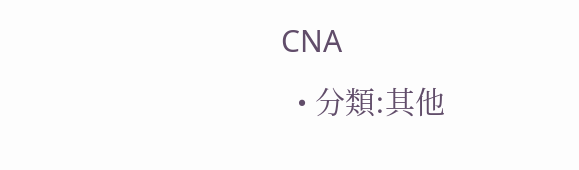CNA
  • 分類:其他